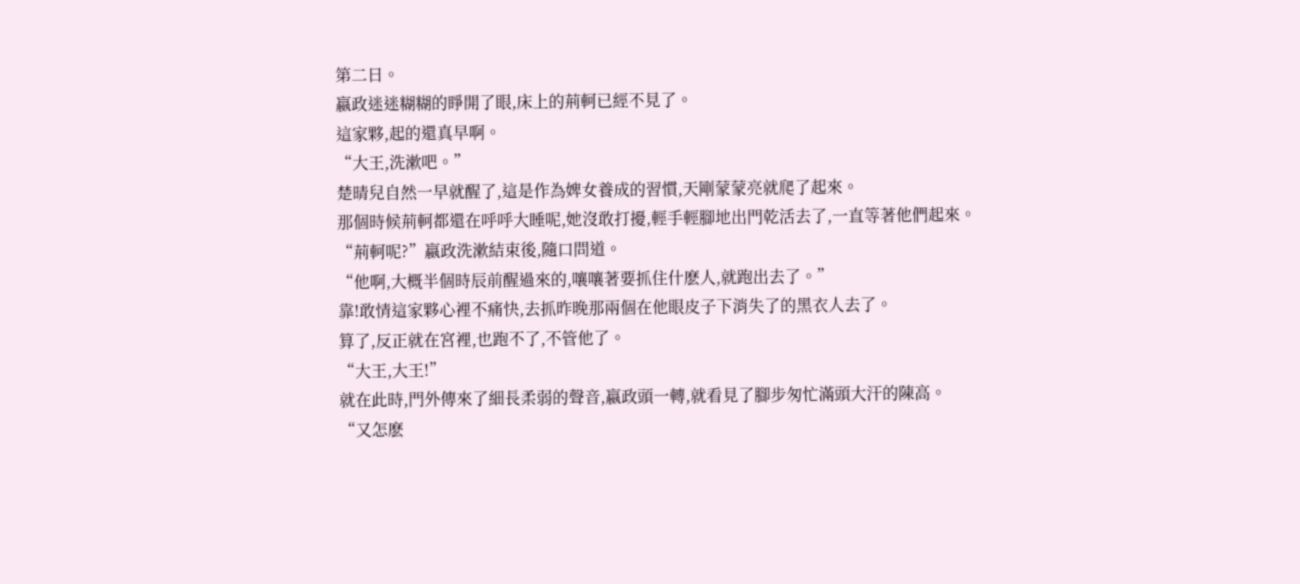第二日。
嬴政迷迷糊糊的睜開了眼,床上的荊軻已經不見了。
這家夥,起的還真早啊。
“大王,洗漱吧。”
楚晴兒自然一早就醒了,這是作為婢女養成的習慣,天剛蒙蒙亮就爬了起來。
那個時候荊軻都還在呼呼大睡呢,她沒敢打擾,輕手輕腳地出門乾活去了,一直等著他們起來。
“荊軻呢?”嬴政洗漱結束後,隨口問道。
“他啊,大概半個時辰前醒過來的,嚷嚷著要抓住什麽人,就跑出去了。”
靠!敢情這家夥心裡不痛快,去抓昨晚那兩個在他眼皮子下消失了的黑衣人去了。
算了,反正就在宮裡,也跑不了,不管他了。
“大王,大王!”
就在此時,門外傳來了細長柔弱的聲音,嬴政頭一轉,就看見了腳步匆忙滿頭大汗的陳高。
“又怎麽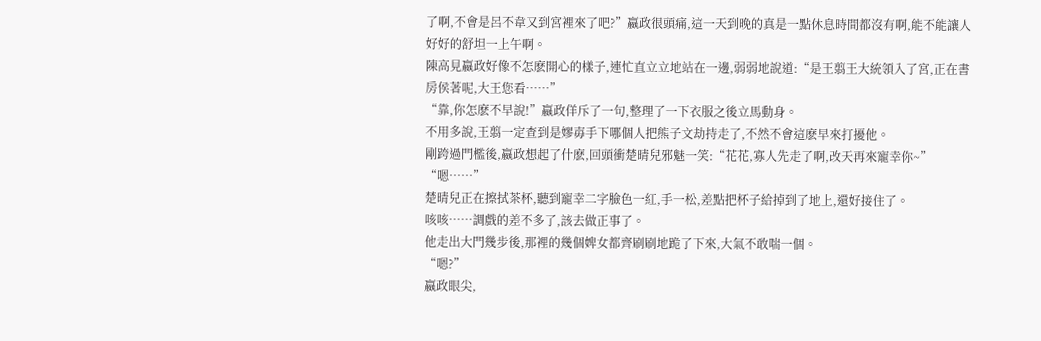了啊,不會是呂不韋又到宮裡來了吧?”嬴政很頭痛,這一天到晚的真是一點休息時間都沒有啊,能不能讓人好好的舒坦一上午啊。
陳高見嬴政好像不怎麽開心的樣子,連忙直立立地站在一邊,弱弱地說道:“是王翦王大統領入了宮,正在書房侯著呢,大王您看……”
“靠,你怎麽不早說!”嬴政佯斥了一句,整理了一下衣服之後立馬動身。
不用多說,王翦一定查到是嫪毐手下哪個人把熊子文劫持走了,不然不會這麽早來打擾他。
剛跨過門檻後,嬴政想起了什麽,回頭衝楚晴兒邪魅一笑:“花花,寡人先走了啊,改天再來寵幸你~”
“嗯……”
楚晴兒正在擦拭茶杯,聽到寵幸二字臉色一紅,手一松,差點把杯子給掉到了地上,還好接住了。
咳咳……調戲的差不多了,該去做正事了。
他走出大門幾步後,那裡的幾個婢女都齊刷刷地跪了下來,大氣不敢喘一個。
“嗯?”
嬴政眼尖,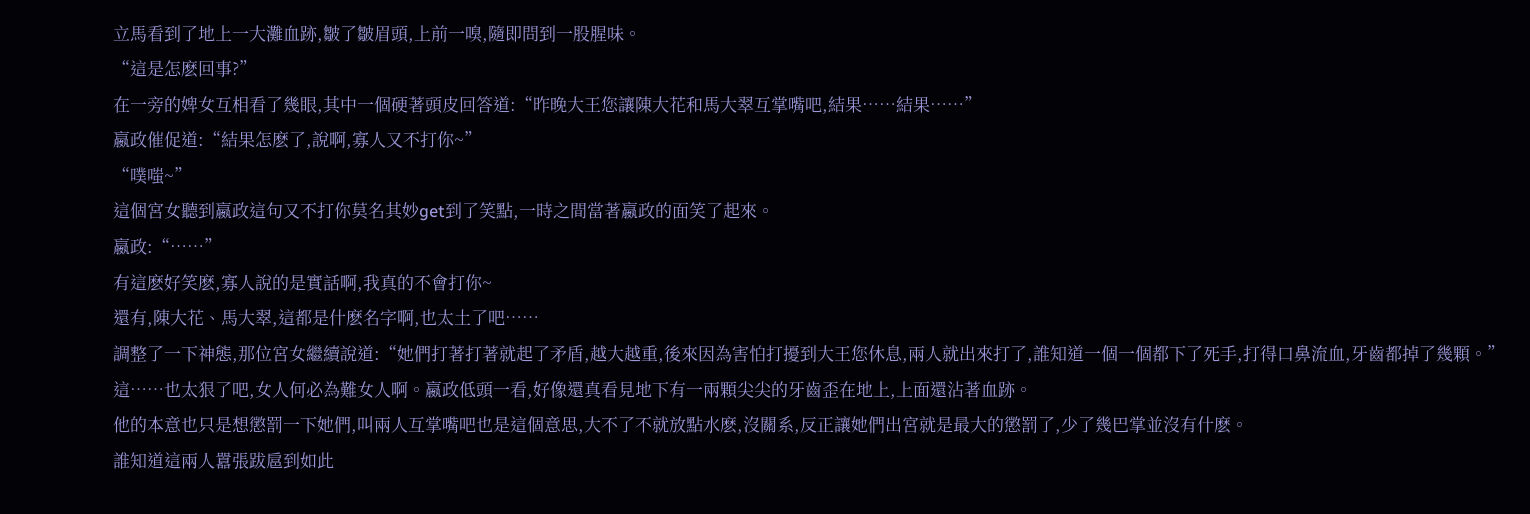立馬看到了地上一大灘血跡,皺了皺眉頭,上前一嗅,隨即問到一股腥味。
“這是怎麽回事?”
在一旁的婢女互相看了幾眼,其中一個硬著頭皮回答道:“昨晚大王您讓陳大花和馬大翠互掌嘴吧,結果……結果……”
嬴政催促道:“結果怎麽了,說啊,寡人又不打你~”
“噗嗤~”
這個宮女聽到嬴政這句又不打你莫名其妙get到了笑點,一時之間當著嬴政的面笑了起來。
嬴政:“……”
有這麽好笑麽,寡人說的是實話啊,我真的不會打你~
還有,陳大花、馬大翠,這都是什麽名字啊,也太土了吧……
調整了一下神態,那位宮女繼續說道:“她們打著打著就起了矛盾,越大越重,後來因為害怕打擾到大王您休息,兩人就出來打了,誰知道一個一個都下了死手,打得口鼻流血,牙齒都掉了幾顆。”
這……也太狠了吧,女人何必為難女人啊。嬴政低頭一看,好像還真看見地下有一兩顆尖尖的牙齒歪在地上,上面還沾著血跡。
他的本意也只是想懲罰一下她們,叫兩人互掌嘴吧也是這個意思,大不了不就放點水麽,沒關系,反正讓她們出宮就是最大的懲罰了,少了幾巴掌並沒有什麽。
誰知道這兩人囂張跋扈到如此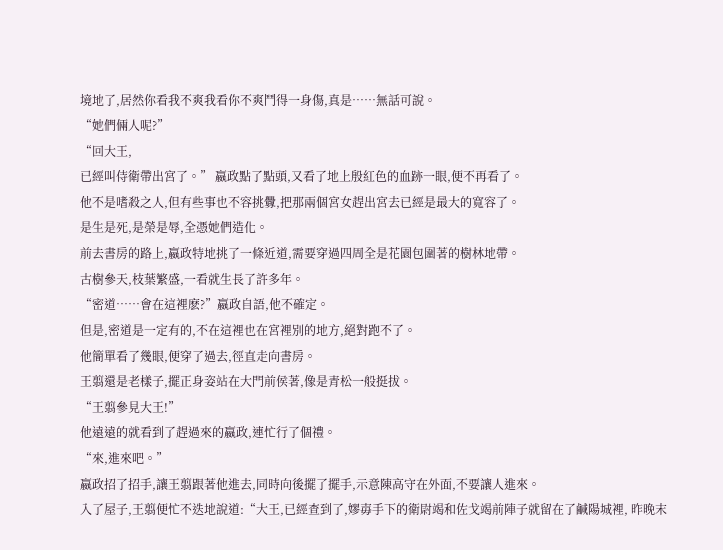境地了,居然你看我不爽我看你不爽鬥得一身傷,真是……無話可說。
“她們倆人呢?”
“回大王,
已經叫侍衛帶出宮了。” 嬴政點了點頭,又看了地上殷紅色的血跡一眼,便不再看了。
他不是嗜殺之人,但有些事也不容挑釁,把那兩個宮女趕出宮去已經是最大的寬容了。
是生是死,是榮是辱,全憑她們造化。
前去書房的路上,嬴政特地挑了一條近道,需要穿過四周全是花園包圍著的樹林地帶。
古樹參天,枝葉繁盛,一看就生長了許多年。
“密道……會在這裡麽?”嬴政自語,他不確定。
但是,密道是一定有的,不在這裡也在宮裡別的地方,絕對跑不了。
他簡單看了幾眼,便穿了過去,徑直走向書房。
王翦還是老樣子,擺正身姿站在大門前侯著,像是青松一般挺拔。
“王翦參見大王!”
他遠遠的就看到了趕過來的嬴政,連忙行了個禮。
“來,進來吧。”
嬴政招了招手,讓王翦跟著他進去,同時向後擺了擺手,示意陳高守在外面,不要讓人進來。
入了屋子,王翦便忙不迭地說道:“大王,已經查到了,嫪毐手下的衛尉竭和佐戈竭前陣子就留在了鹹陽城裡, 昨晚末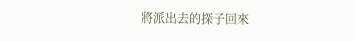將派出去的探子回來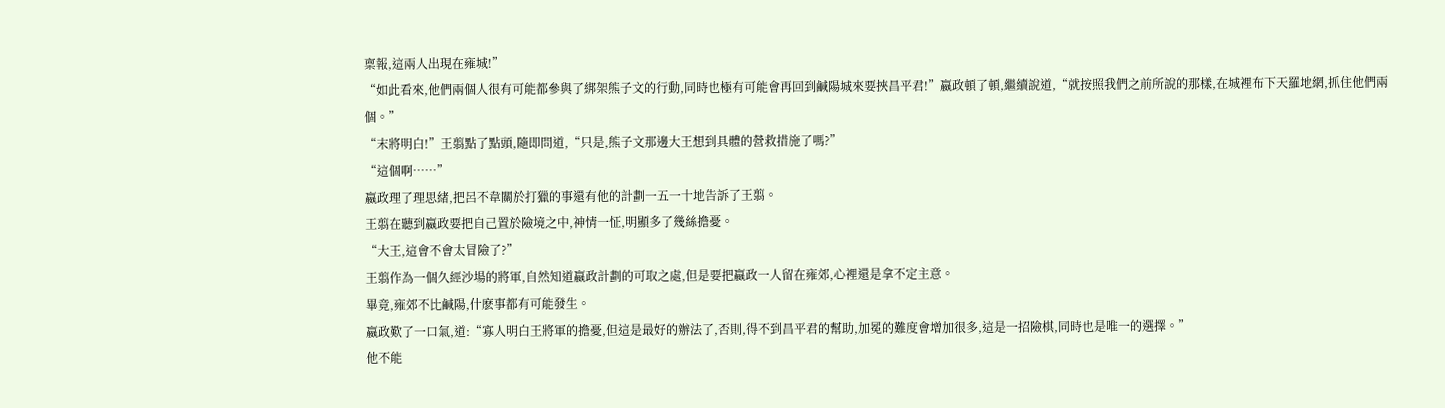稟報,這兩人出現在雍城!”
“如此看來,他們兩個人很有可能都參與了綁架熊子文的行動,同時也極有可能會再回到鹹陽城來要挾昌平君!”嬴政頓了頓,繼續說道,“就按照我們之前所說的那樣,在城裡布下天羅地網,抓住他們兩個。”
“末將明白!”王翦點了點頭,隨即問道,“只是,熊子文那邊大王想到具體的營救措施了嗎?”
“這個啊……”
嬴政理了理思緒,把呂不韋關於打獵的事還有他的計劃一五一十地告訴了王翦。
王翦在聽到嬴政要把自己置於險境之中,神情一怔,明顯多了幾絲擔憂。
“大王,這會不會太冒險了?”
王翦作為一個久經沙場的將軍,自然知道嬴政計劃的可取之處,但是要把嬴政一人留在雍郊,心裡還是拿不定主意。
畢竟,雍郊不比鹹陽,什麽事都有可能發生。
嬴政歎了一口氣,道:“寡人明白王將軍的擔憂,但這是最好的辦法了,否則,得不到昌平君的幫助,加冕的難度會增加很多,這是一招險棋,同時也是唯一的選擇。”
他不能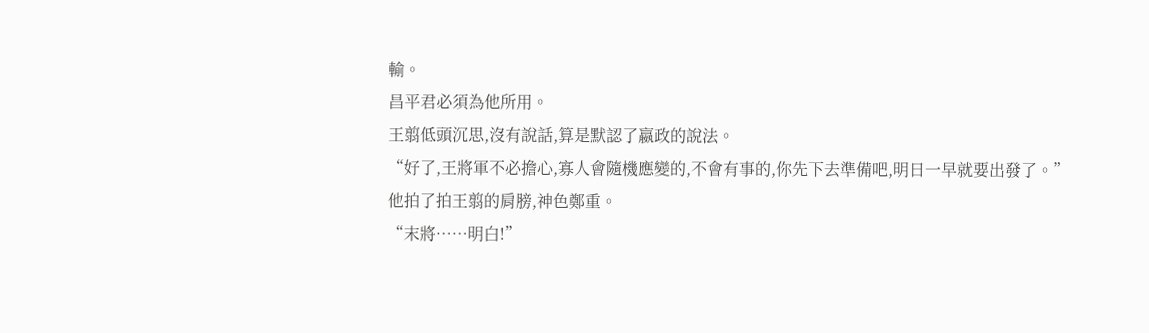輸。
昌平君必須為他所用。
王翦低頭沉思,沒有說話,算是默認了嬴政的說法。
“好了,王將軍不必擔心,寡人會隨機應變的,不會有事的,你先下去準備吧,明日一早就要出發了。”
他拍了拍王翦的肩膀,神色鄭重。
“末將……明白!”